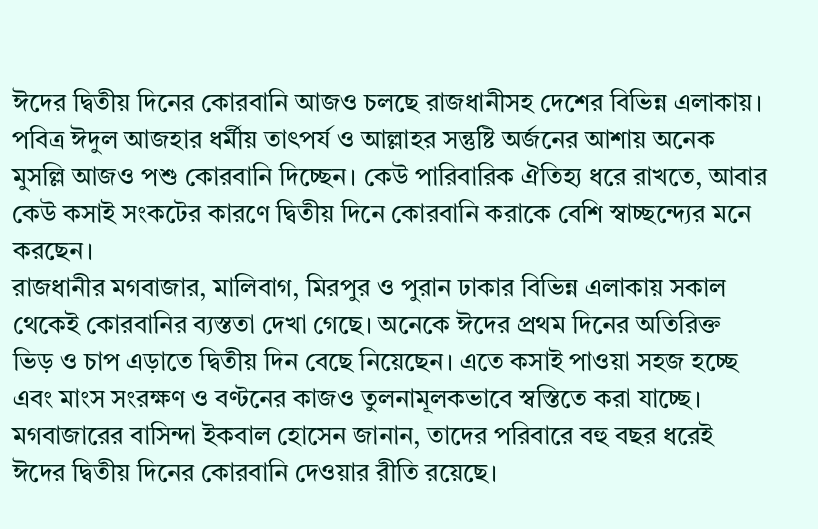ঈদের দ্বিতীয় দিনের কোরবানি আজও চলছে রাজধানীসহ দেশের বিভিন্ন এলাকায়। পবিত্র ঈদুল আজহার ধর্মীয় তাৎপর্য ও আল্লাহর সন্তুষ্টি অর্জনের আশায় অনেক মুসল্লি আজও পশু কোরবানি দিচ্ছেন। কেউ পারিবারিক ঐতিহ্য ধরে রাখতে, আবার কেউ কসাই সংকটের কারণে দ্বিতীয় দিনে কোরবানি করাকে বেশি স্বাচ্ছন্দ্যের মনে করছেন।
রাজধানীর মগবাজার, মালিবাগ, মিরপুর ও পুরান ঢাকার বিভিন্ন এলাকায় সকাল থেকেই কোরবানির ব্যস্ততা দেখা গেছে। অনেকে ঈদের প্রথম দিনের অতিরিক্ত ভিড় ও চাপ এড়াতে দ্বিতীয় দিন বেছে নিয়েছেন। এতে কসাই পাওয়া সহজ হচ্ছে এবং মাংস সংরক্ষণ ও বণ্টনের কাজও তুলনামূলকভাবে স্বস্তিতে করা যাচ্ছে।
মগবাজারের বাসিন্দা ইকবাল হোসেন জানান, তাদের পরিবারে বহু বছর ধরেই ঈদের দ্বিতীয় দিনের কোরবানি দেওয়ার রীতি রয়েছে।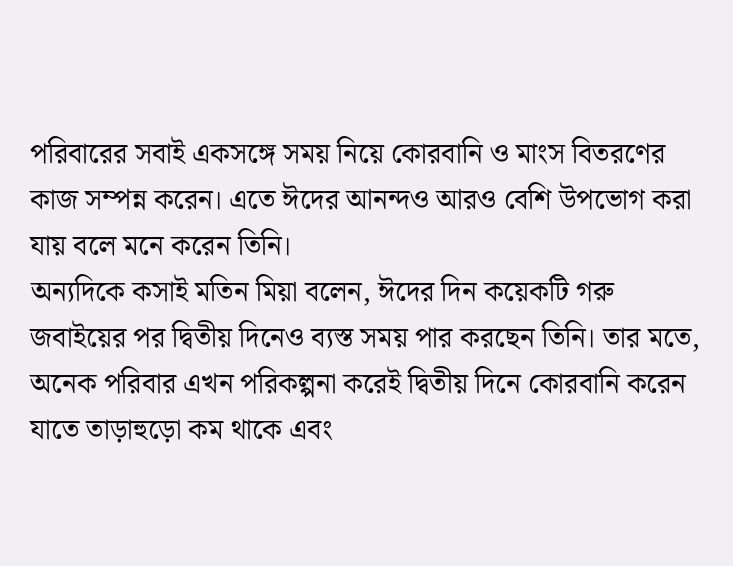পরিবারের সবাই একসঙ্গে সময় নিয়ে কোরবানি ও মাংস বিতরণের কাজ সম্পন্ন করেন। এতে ঈদের আনন্দও আরও বেশি উপভোগ করা যায় বলে মনে করেন তিনি।
অন্যদিকে কসাই মতিন মিয়া বলেন, ঈদের দিন কয়েকটি গরু জবাইয়ের পর দ্বিতীয় দিনেও ব্যস্ত সময় পার করছেন তিনি। তার মতে, অনেক পরিবার এখন পরিকল্পনা করেই দ্বিতীয় দিনে কোরবানি করেন যাতে তাড়াহুড়ো কম থাকে এবং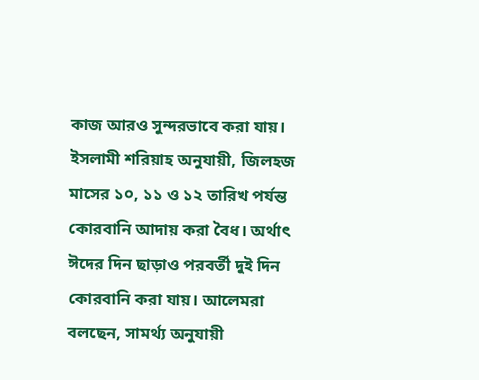কাজ আরও সুন্দরভাবে করা যায়।
ইসলামী শরিয়াহ অনুযায়ী, জিলহজ মাসের ১০, ১১ ও ১২ তারিখ পর্যন্ত কোরবানি আদায় করা বৈধ। অর্থাৎ ঈদের দিন ছাড়াও পরবর্তী দুই দিন কোরবানি করা যায়। আলেমরা বলছেন, সামর্থ্য অনুযায়ী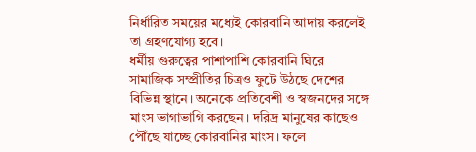নির্ধারিত সময়ের মধ্যেই কোরবানি আদায় করলেই তা গ্রহণযোগ্য হবে।
ধর্মীয় গুরুত্বের পাশাপাশি কোরবানি ঘিরে সামাজিক সম্প্রীতির চিত্রও ফুটে উঠছে দেশের বিভিন্ন স্থানে। অনেকে প্রতিবেশী ও স্বজনদের সঙ্গে মাংস ভাগাভাগি করছেন। দরিদ্র মানুষের কাছেও পৌঁছে যাচ্ছে কোরবানির মাংস। ফলে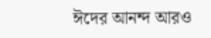ঈদের আনন্দ আরও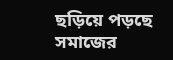ছড়িয়ে পড়ছে সমাজের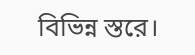বিভিন্ন স্তরে।